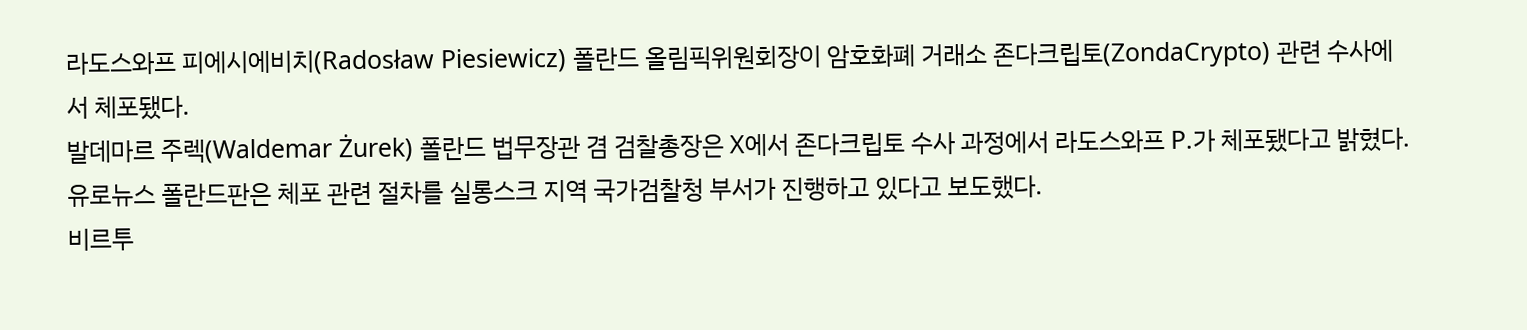라도스와프 피에시에비치(Radosław Piesiewicz) 폴란드 올림픽위원회장이 암호화폐 거래소 존다크립토(ZondaCrypto) 관련 수사에서 체포됐다.
발데마르 주렉(Waldemar Żurek) 폴란드 법무장관 겸 검찰총장은 X에서 존다크립토 수사 과정에서 라도스와프 P.가 체포됐다고 밝혔다. 유로뉴스 폴란드판은 체포 관련 절차를 실롱스크 지역 국가검찰청 부서가 진행하고 있다고 보도했다.
비르투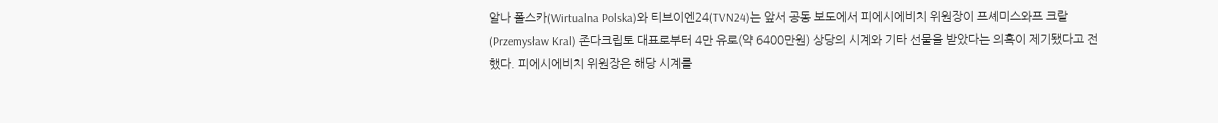알나 폴스카(Wirtualna Polska)와 티브이엔24(TVN24)는 앞서 공동 보도에서 피에시에비치 위원장이 프셰미스와프 크랄(Przemysław Kral) 존다크립토 대표로부터 4만 유로(약 6400만원) 상당의 시계와 기타 선물을 받았다는 의혹이 제기됐다고 전했다. 피에시에비치 위원장은 해당 시계를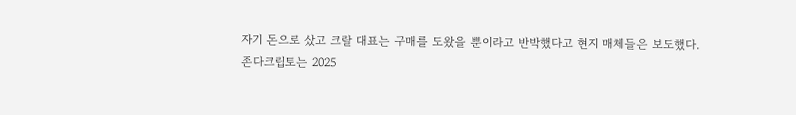자기 돈으로 샀고 크랄 대표는 구매를 도왔을 뿐이라고 반박했다고 현지 매체들은 보도했다.
존다크립토는 2025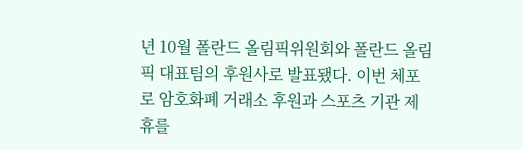년 10월 폴란드 올림픽위원회와 폴란드 올림픽 대표팀의 후원사로 발표됐다. 이번 체포로 암호화폐 거래소 후원과 스포츠 기관 제휴를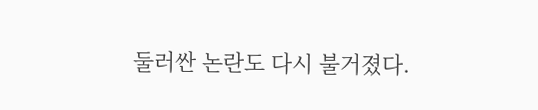둘러싼 논란도 다시 불거졌다.